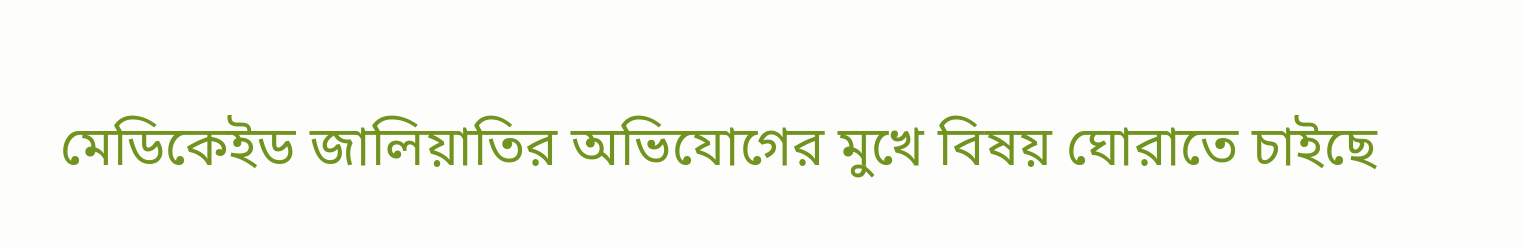মেডিকেইড জালিয়াতির অভিযোগের মুখে বিষয় ঘোরাতে চাইছে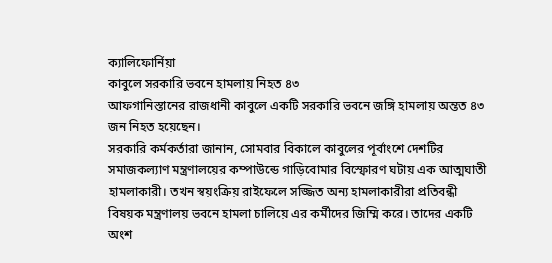ক্যালিফোর্নিয়া
কাবুলে সরকারি ভবনে হামলায় নিহত ৪৩
আফগানিস্তানের রাজধানী কাবুলে একটি সরকারি ভবনে জঙ্গি হামলায় অন্তত ৪৩ জন নিহত হয়েছেন।
সরকারি কর্মকর্তারা জানান, সোমবার বিকালে কাবুলের পূর্বাংশে দেশটির সমাজকল্যাণ মন্ত্রণালয়ের কম্পাউন্ডে গাড়িবোমার বিস্ফোরণ ঘটায় এক আত্মঘাতী হামলাকারী। তখন স্বয়ংক্রিয় রাইফেলে সজ্জিত অন্য হামলাকারীরা প্রতিবন্ধী বিষয়ক মন্ত্রণালয় ভবনে হামলা চালিয়ে এর কর্মীদের জিম্মি করে। তাদের একটি অংশ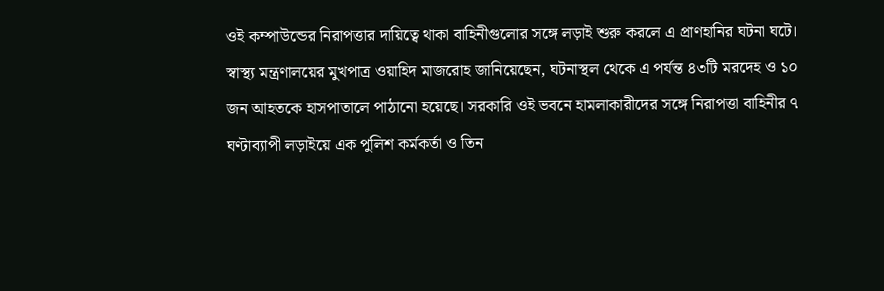ওই কম্পাউন্ডের নিরাপত্তার দায়িত্বে থাকা বাহিনীগুলোর সঙ্গে লড়াই শুরু করলে এ প্রাণহানির ঘটনা ঘটে।
স্বাস্থ্য মন্ত্রণালয়ের মুখপাত্র ওয়াহিদ মাজরোহ জানিয়েছেন, ঘটনাস্থল থেকে এ পর্যন্ত ৪৩টি মরদেহ ও ১০ জন আহতকে হাসপাতালে পাঠানো হয়েছে। সরকারি ওই ভবনে হামলাকারীদের সঙ্গে নিরাপত্তা বাহিনীর ৭ ঘণ্টাব্যাপী লড়াইয়ে এক পুলিশ কর্মকর্তা ও তিন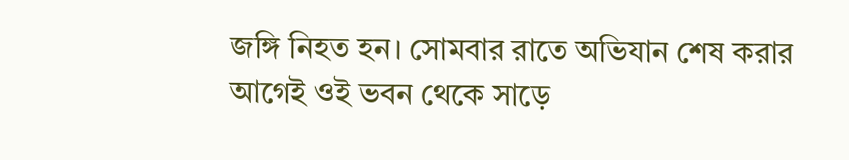জঙ্গি নিহত হন। সোমবার রাতে অভিযান শেষ করার আগেই ওই ভবন থেকে সাড়ে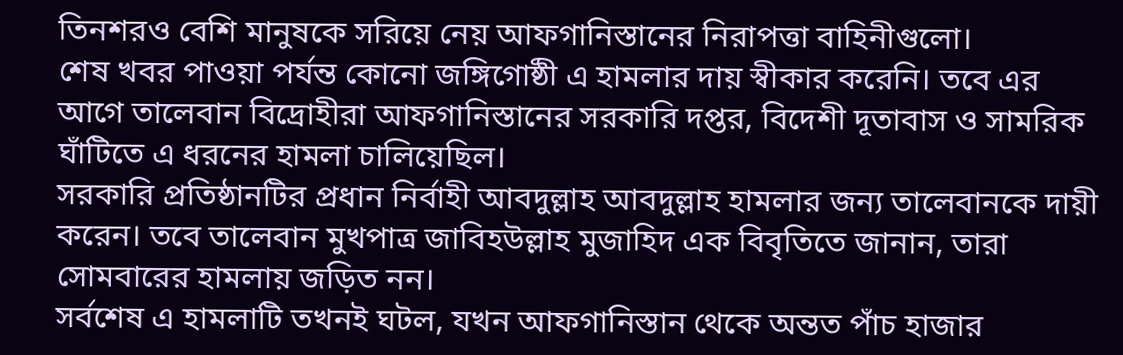তিনশরও বেশি মানুষকে সরিয়ে নেয় আফগানিস্তানের নিরাপত্তা বাহিনীগুলো।
শেষ খবর পাওয়া পর্যন্ত কোনো জঙ্গিগোষ্ঠী এ হামলার দায় স্বীকার করেনি। তবে এর আগে তালেবান বিদ্রোহীরা আফগানিস্তানের সরকারি দপ্তর, বিদেশী দূতাবাস ও সামরিক ঘাঁটিতে এ ধরনের হামলা চালিয়েছিল।
সরকারি প্রতিষ্ঠানটির প্রধান নির্বাহী আবদুল্লাহ আবদুল্লাহ হামলার জন্য তালেবানকে দায়ী করেন। তবে তালেবান মুখপাত্র জাবিহউল্লাহ মুজাহিদ এক বিবৃতিতে জানান, তারা সোমবারের হামলায় জড়িত নন।
সর্বশেষ এ হামলাটি তখনই ঘটল, যখন আফগানিস্তান থেকে অন্তত পাঁচ হাজার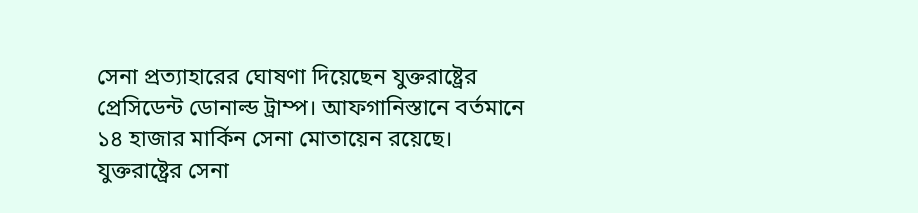সেনা প্রত্যাহারের ঘোষণা দিয়েছেন যুক্তরাষ্ট্রের প্রেসিডেন্ট ডোনাল্ড ট্রাম্প। আফগানিস্তানে বর্তমানে ১৪ হাজার মার্কিন সেনা মোতায়েন রয়েছে।
যুক্তরাষ্ট্রের সেনা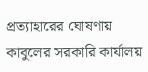প্রত্যাহারের ঘোষণায় কাবুলের সরকারি কার্যালয়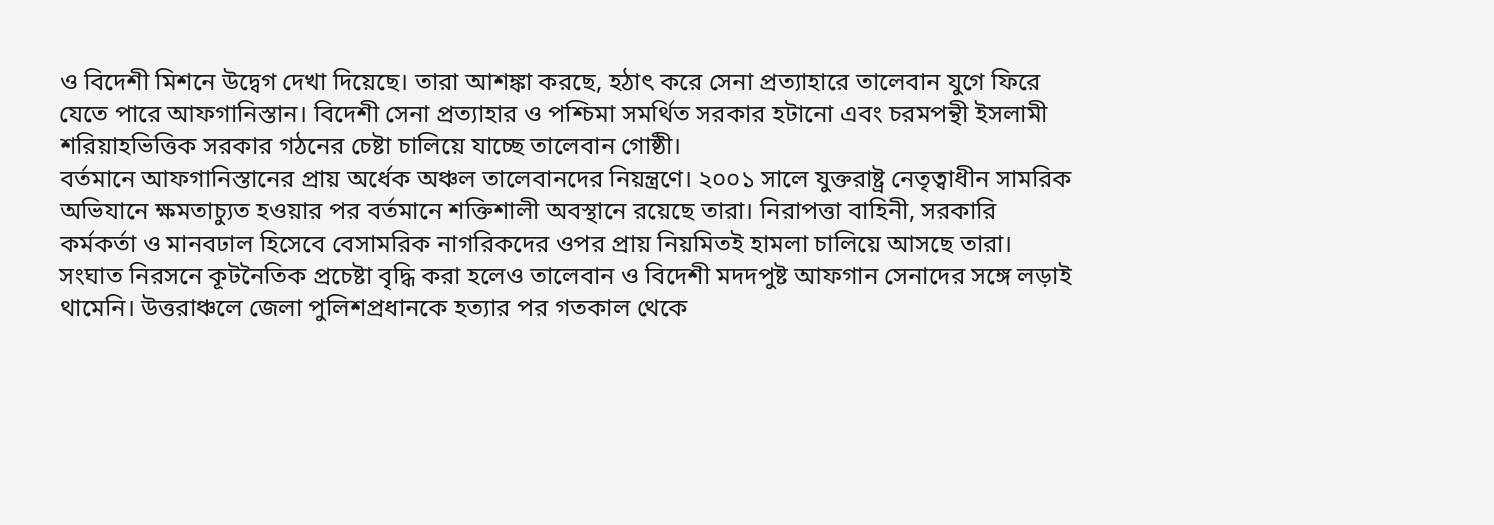ও বিদেশী মিশনে উদ্বেগ দেখা দিয়েছে। তারা আশঙ্কা করছে, হঠাৎ করে সেনা প্রত্যাহারে তালেবান যুগে ফিরে যেতে পারে আফগানিস্তান। বিদেশী সেনা প্রত্যাহার ও পশ্চিমা সমর্থিত সরকার হটানো এবং চরমপন্থী ইসলামী শরিয়াহভিত্তিক সরকার গঠনের চেষ্টা চালিয়ে যাচ্ছে তালেবান গোষ্ঠী।
বর্তমানে আফগানিস্তানের প্রায় অর্ধেক অঞ্চল তালেবানদের নিয়ন্ত্রণে। ২০০১ সালে যুক্তরাষ্ট্র নেতৃত্বাধীন সামরিক অভিযানে ক্ষমতাচ্যুত হওয়ার পর বর্তমানে শক্তিশালী অবস্থানে রয়েছে তারা। নিরাপত্তা বাহিনী, সরকারি কর্মকর্তা ও মানবঢাল হিসেবে বেসামরিক নাগরিকদের ওপর প্রায় নিয়মিতই হামলা চালিয়ে আসছে তারা।
সংঘাত নিরসনে কূটনৈতিক প্রচেষ্টা বৃদ্ধি করা হলেও তালেবান ও বিদেশী মদদপুষ্ট আফগান সেনাদের সঙ্গে লড়াই থামেনি। উত্তরাঞ্চলে জেলা পুলিশপ্রধানকে হত্যার পর গতকাল থেকে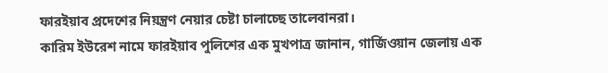ফারইয়াব প্রদেশের নিয়ন্ত্রণ নেয়ার চেষ্টা চালাচ্ছে তালেবানরা।
কারিম ইউরেশ নামে ফারইয়াব পুলিশের এক মুখপাত্র জানান, গার্জিওয়ান জেলায় এক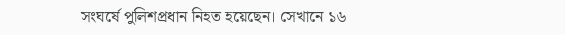সংঘর্ষে পুলিশপ্রধান নিহত হয়েছেন। সেখানে ১৬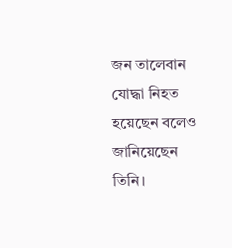জন তালেবান যোদ্ধা নিহত হয়েছেন বলেও জানিয়েছেন তিনি।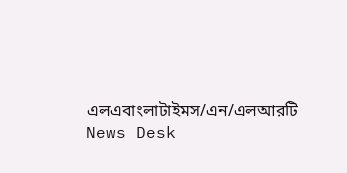এলএবাংলাটাইমস/এন/এলআরটি
News Desk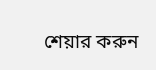শেয়ার করুন